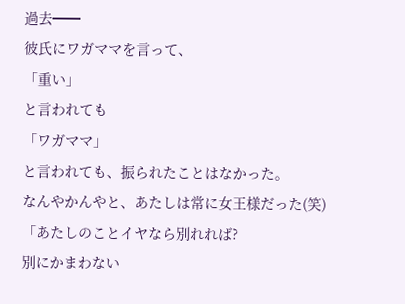過去━━
彼氏にワガママを言って、
「重い」
と言われても
「ワガママ」
と言われても、振られたことはなかった。
なんやかんやと、あたしは常に女王様だった(笑)
「あたしのことイヤなら別れれば?
別にかまわない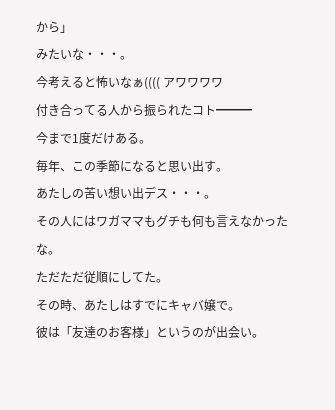から」
みたいな・・・。
今考えると怖いなぁ(((( アワワワワ
付き合ってる人から振られたコト━━━
今まで1度だけある。
毎年、この季節になると思い出す。
あたしの苦い想い出デス・・・。
その人にはワガママもグチも何も言えなかったな。
ただただ従順にしてた。
その時、あたしはすでにキャバ嬢で。
彼は「友達のお客様」というのが出会い。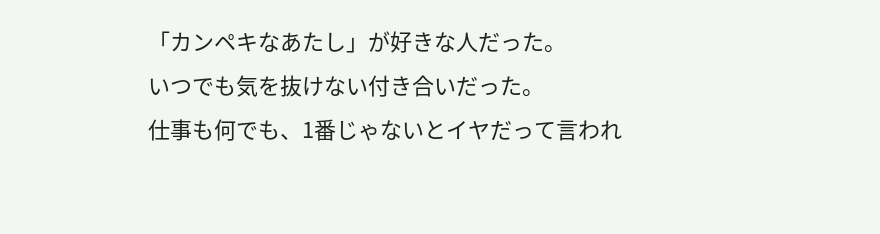「カンペキなあたし」が好きな人だった。
いつでも気を抜けない付き合いだった。
仕事も何でも、1番じゃないとイヤだって言われ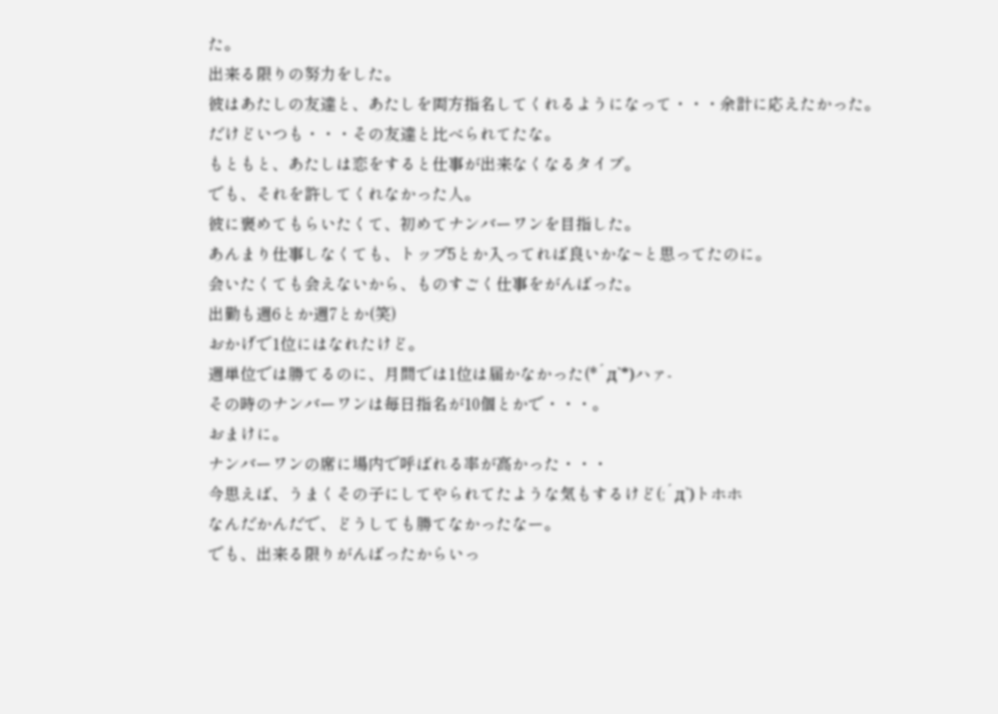た。
出来る限りの努力をした。
彼はあたしの友達と、あたしを両方指名してくれるようになって・・・余計に応えたかった。
だけどいつも・・・その友達と比べられてたな。
もともと、あたしは恋をすると仕事が出来なくなるタイプ。
でも、それを許してくれなかった人。
彼に褒めてもらいたくて、初めてナンバーワンを目指した。
あんまり仕事しなくても、トップ5とか入ってれば良いかな~と思ってたのに。
会いたくても会えないから、ものすごく仕事をがんばった。
出勤も週6とか週7とか(笑)
おかげで1位にはなれたけど。
週単位では勝てるのに、月間では1位は届かなかった(*´д`*)ハァ-
その時のナンバーワンは毎日指名が10個とかで・・・。
おまけに。
ナンバーワンの席に場内で呼ばれる率が高かった・・・
今思えば、うまくその子にしてやられてたような気もするけど(;´д`)トホホ
なんだかんだで、どうしても勝てなかったなー。
でも、出来る限りがんばったからいっ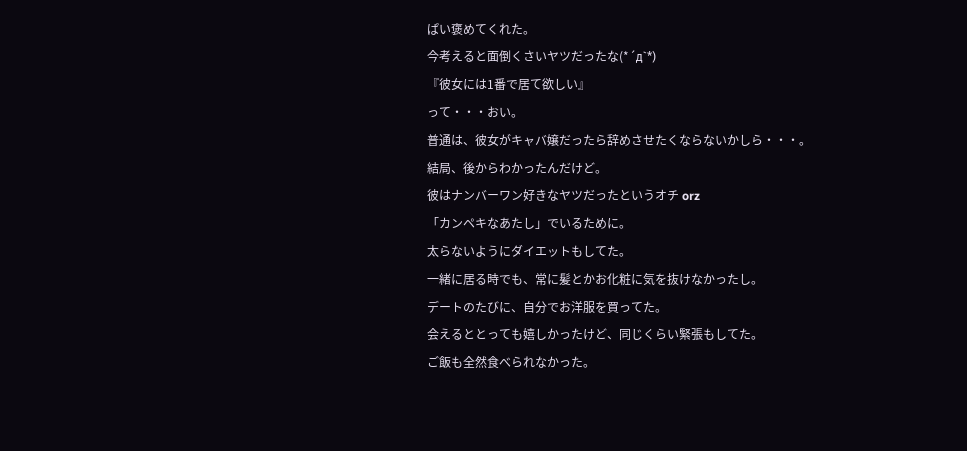ぱい褒めてくれた。
今考えると面倒くさいヤツだったな(*´д`*)
『彼女には1番で居て欲しい』
って・・・おい。
普通は、彼女がキャバ嬢だったら辞めさせたくならないかしら・・・。
結局、後からわかったんだけど。
彼はナンバーワン好きなヤツだったというオチ orz
「カンペキなあたし」でいるために。
太らないようにダイエットもしてた。
一緒に居る時でも、常に髪とかお化粧に気を抜けなかったし。
デートのたびに、自分でお洋服を買ってた。
会えるととっても嬉しかったけど、同じくらい緊張もしてた。
ご飯も全然食べられなかった。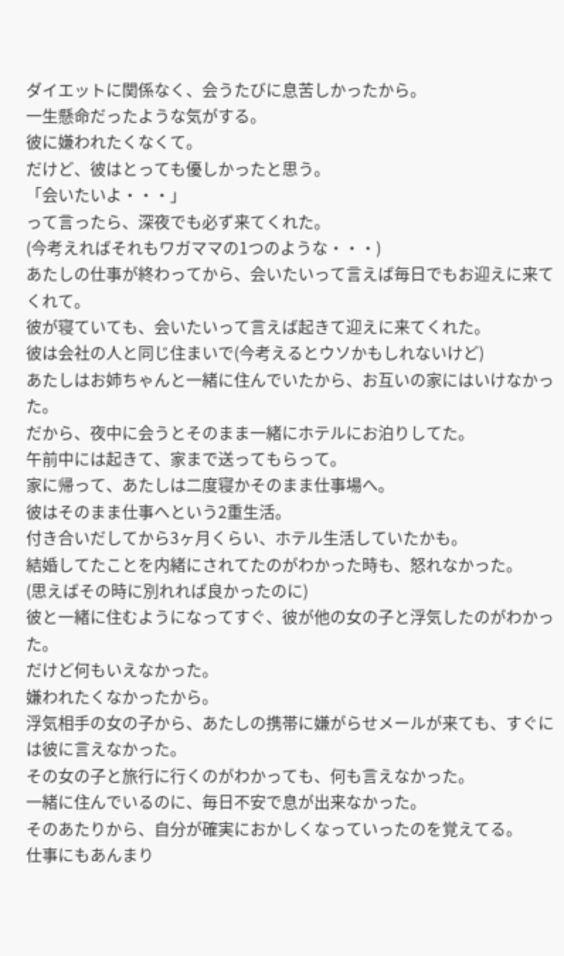ダイエットに関係なく、会うたびに息苦しかったから。
一生懸命だったような気がする。
彼に嫌われたくなくて。
だけど、彼はとっても優しかったと思う。
「会いたいよ・・・」
って言ったら、深夜でも必ず来てくれた。
(今考えればそれもワガママの1つのような・・・)
あたしの仕事が終わってから、会いたいって言えば毎日でもお迎えに来てくれて。
彼が寝ていても、会いたいって言えば起きて迎えに来てくれた。
彼は会社の人と同じ住まいで(今考えるとウソかもしれないけど)
あたしはお姉ちゃんと一緒に住んでいたから、お互いの家にはいけなかった。
だから、夜中に会うとそのまま一緒にホテルにお泊りしてた。
午前中には起きて、家まで送ってもらって。
家に帰って、あたしは二度寝かそのまま仕事場へ。
彼はそのまま仕事へという2重生活。
付き合いだしてから3ヶ月くらい、ホテル生活していたかも。
結婚してたことを内緒にされてたのがわかった時も、怒れなかった。
(思えばその時に別れれば良かったのに)
彼と一緒に住むようになってすぐ、彼が他の女の子と浮気したのがわかった。
だけど何もいえなかった。
嫌われたくなかったから。
浮気相手の女の子から、あたしの携帯に嫌がらせメールが来ても、すぐには彼に言えなかった。
その女の子と旅行に行くのがわかっても、何も言えなかった。
一緒に住んでいるのに、毎日不安で息が出来なかった。
そのあたりから、自分が確実におかしくなっていったのを覚えてる。
仕事にもあんまり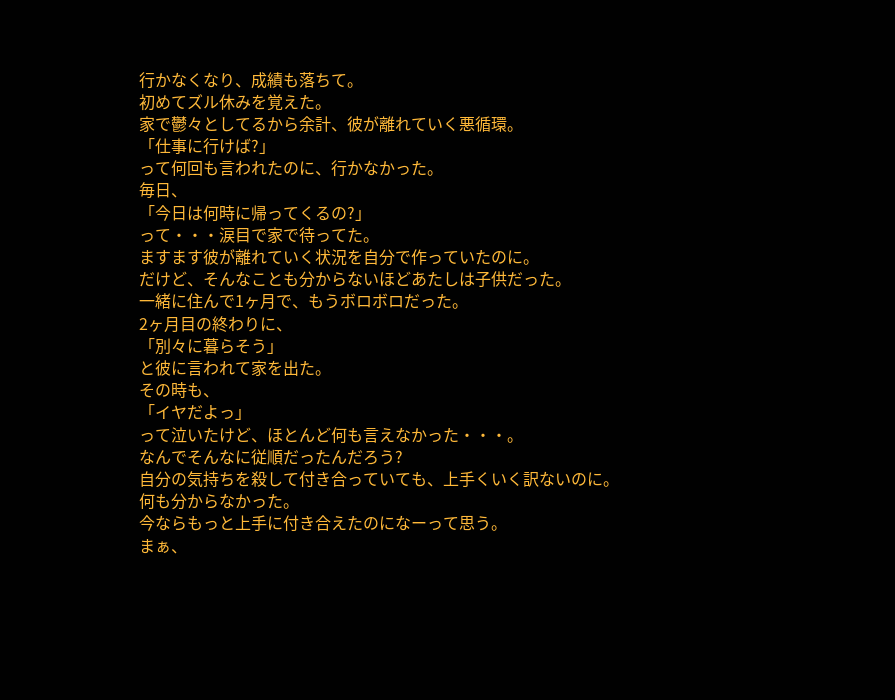行かなくなり、成績も落ちて。
初めてズル休みを覚えた。
家で鬱々としてるから余計、彼が離れていく悪循環。
「仕事に行けば?」
って何回も言われたのに、行かなかった。
毎日、
「今日は何時に帰ってくるの?」
って・・・涙目で家で待ってた。
ますます彼が離れていく状況を自分で作っていたのに。
だけど、そんなことも分からないほどあたしは子供だった。
一緒に住んで1ヶ月で、もうボロボロだった。
2ヶ月目の終わりに、
「別々に暮らそう」
と彼に言われて家を出た。
その時も、
「イヤだよっ」
って泣いたけど、ほとんど何も言えなかった・・・。
なんでそんなに従順だったんだろう?
自分の気持ちを殺して付き合っていても、上手くいく訳ないのに。
何も分からなかった。
今ならもっと上手に付き合えたのになーって思う。
まぁ、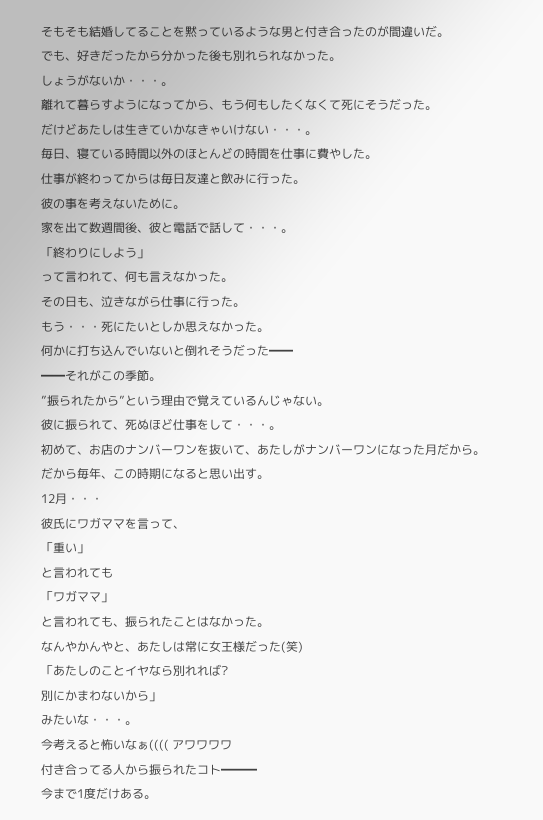そもそも結婚してることを黙っているような男と付き合ったのが間違いだ。
でも、好きだったから分かった後も別れられなかった。
しょうがないか・・・。
離れて暮らすようになってから、もう何もしたくなくて死にそうだった。
だけどあたしは生きていかなきゃいけない・・・。
毎日、寝ている時間以外のほとんどの時間を仕事に費やした。
仕事が終わってからは毎日友達と飲みに行った。
彼の事を考えないために。
家を出て数週間後、彼と電話で話して・・・。
「終わりにしよう」
って言われて、何も言えなかった。
その日も、泣きながら仕事に行った。
もう・・・死にたいとしか思えなかった。
何かに打ち込んでいないと倒れそうだった━━
━━それがこの季節。
”振られたから”という理由で覚えているんじゃない。
彼に振られて、死ぬほど仕事をして・・・。
初めて、お店のナンバーワンを抜いて、あたしがナンバーワンになった月だから。
だから毎年、この時期になると思い出す。
12月・・・
彼氏にワガママを言って、
「重い」
と言われても
「ワガママ」
と言われても、振られたことはなかった。
なんやかんやと、あたしは常に女王様だった(笑)
「あたしのことイヤなら別れれば?
別にかまわないから」
みたいな・・・。
今考えると怖いなぁ(((( アワワワワ
付き合ってる人から振られたコト━━━
今まで1度だけある。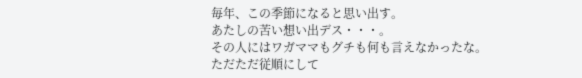毎年、この季節になると思い出す。
あたしの苦い想い出デス・・・。
その人にはワガママもグチも何も言えなかったな。
ただただ従順にして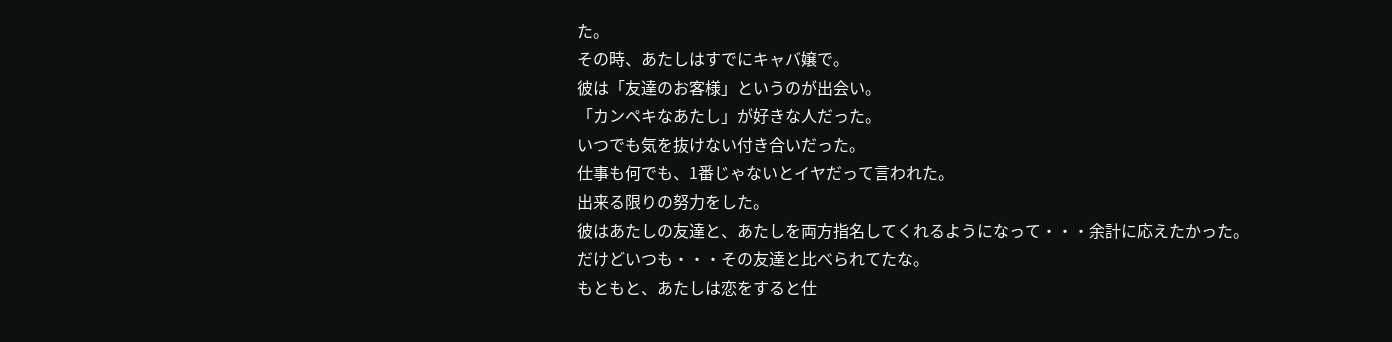た。
その時、あたしはすでにキャバ嬢で。
彼は「友達のお客様」というのが出会い。
「カンペキなあたし」が好きな人だった。
いつでも気を抜けない付き合いだった。
仕事も何でも、1番じゃないとイヤだって言われた。
出来る限りの努力をした。
彼はあたしの友達と、あたしを両方指名してくれるようになって・・・余計に応えたかった。
だけどいつも・・・その友達と比べられてたな。
もともと、あたしは恋をすると仕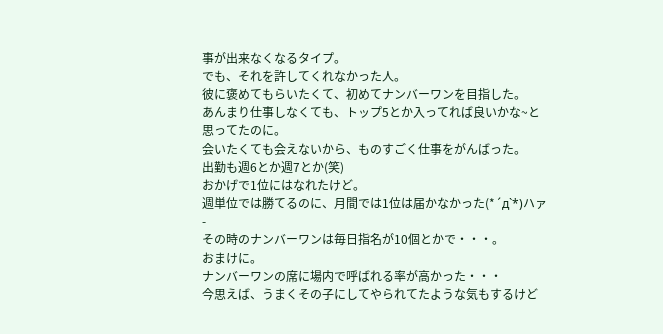事が出来なくなるタイプ。
でも、それを許してくれなかった人。
彼に褒めてもらいたくて、初めてナンバーワンを目指した。
あんまり仕事しなくても、トップ5とか入ってれば良いかな~と思ってたのに。
会いたくても会えないから、ものすごく仕事をがんばった。
出勤も週6とか週7とか(笑)
おかげで1位にはなれたけど。
週単位では勝てるのに、月間では1位は届かなかった(*´д`*)ハァ-
その時のナンバーワンは毎日指名が10個とかで・・・。
おまけに。
ナンバーワンの席に場内で呼ばれる率が高かった・・・
今思えば、うまくその子にしてやられてたような気もするけど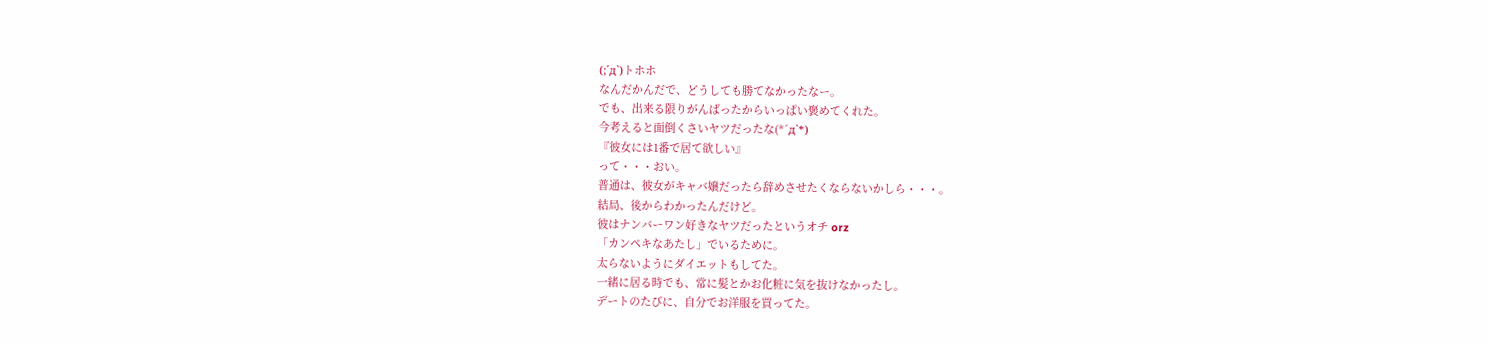(;´д`)トホホ
なんだかんだで、どうしても勝てなかったなー。
でも、出来る限りがんばったからいっぱい褒めてくれた。
今考えると面倒くさいヤツだったな(*´д`*)
『彼女には1番で居て欲しい』
って・・・おい。
普通は、彼女がキャバ嬢だったら辞めさせたくならないかしら・・・。
結局、後からわかったんだけど。
彼はナンバーワン好きなヤツだったというオチ orz
「カンペキなあたし」でいるために。
太らないようにダイエットもしてた。
一緒に居る時でも、常に髪とかお化粧に気を抜けなかったし。
デートのたびに、自分でお洋服を買ってた。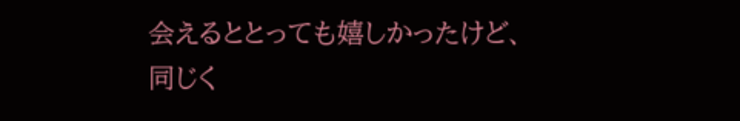会えるととっても嬉しかったけど、同じく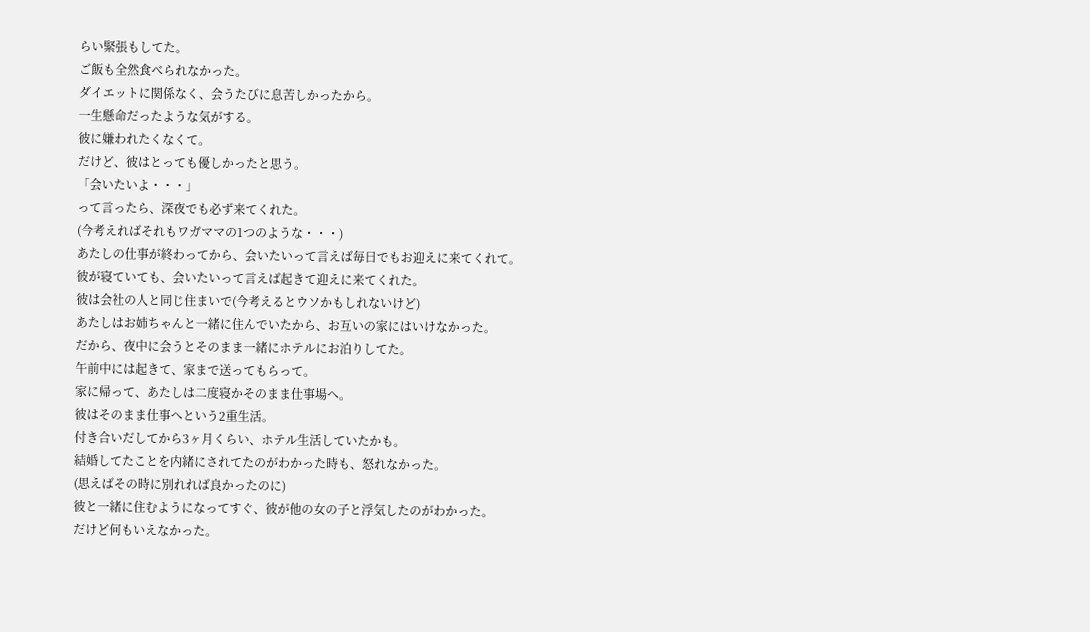らい緊張もしてた。
ご飯も全然食べられなかった。
ダイエットに関係なく、会うたびに息苦しかったから。
一生懸命だったような気がする。
彼に嫌われたくなくて。
だけど、彼はとっても優しかったと思う。
「会いたいよ・・・」
って言ったら、深夜でも必ず来てくれた。
(今考えればそれもワガママの1つのような・・・)
あたしの仕事が終わってから、会いたいって言えば毎日でもお迎えに来てくれて。
彼が寝ていても、会いたいって言えば起きて迎えに来てくれた。
彼は会社の人と同じ住まいで(今考えるとウソかもしれないけど)
あたしはお姉ちゃんと一緒に住んでいたから、お互いの家にはいけなかった。
だから、夜中に会うとそのまま一緒にホテルにお泊りしてた。
午前中には起きて、家まで送ってもらって。
家に帰って、あたしは二度寝かそのまま仕事場へ。
彼はそのまま仕事へという2重生活。
付き合いだしてから3ヶ月くらい、ホテル生活していたかも。
結婚してたことを内緒にされてたのがわかった時も、怒れなかった。
(思えばその時に別れれば良かったのに)
彼と一緒に住むようになってすぐ、彼が他の女の子と浮気したのがわかった。
だけど何もいえなかった。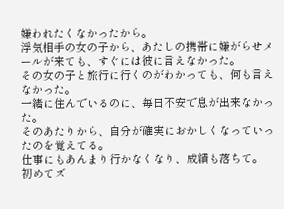嫌われたくなかったから。
浮気相手の女の子から、あたしの携帯に嫌がらせメールが来ても、すぐには彼に言えなかった。
その女の子と旅行に行くのがわかっても、何も言えなかった。
一緒に住んでいるのに、毎日不安で息が出来なかった。
そのあたりから、自分が確実におかしくなっていったのを覚えてる。
仕事にもあんまり行かなくなり、成績も落ちて。
初めてズ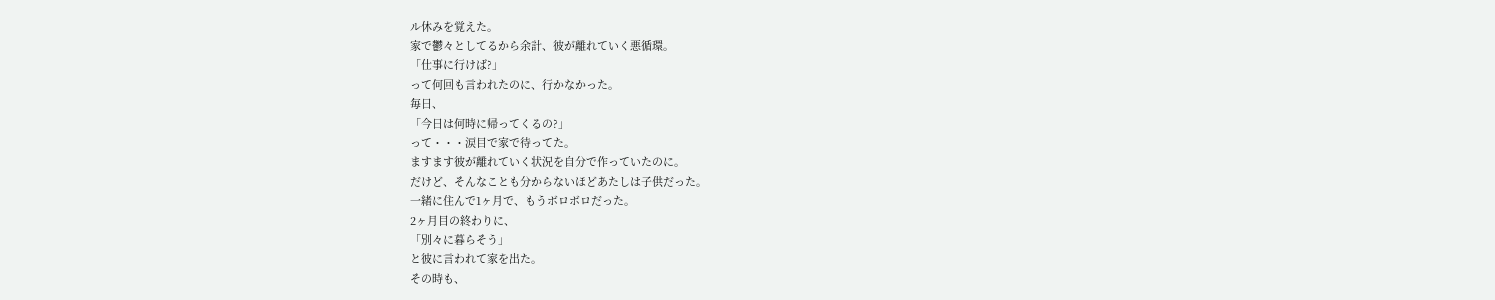ル休みを覚えた。
家で鬱々としてるから余計、彼が離れていく悪循環。
「仕事に行けば?」
って何回も言われたのに、行かなかった。
毎日、
「今日は何時に帰ってくるの?」
って・・・涙目で家で待ってた。
ますます彼が離れていく状況を自分で作っていたのに。
だけど、そんなことも分からないほどあたしは子供だった。
一緒に住んで1ヶ月で、もうボロボロだった。
2ヶ月目の終わりに、
「別々に暮らそう」
と彼に言われて家を出た。
その時も、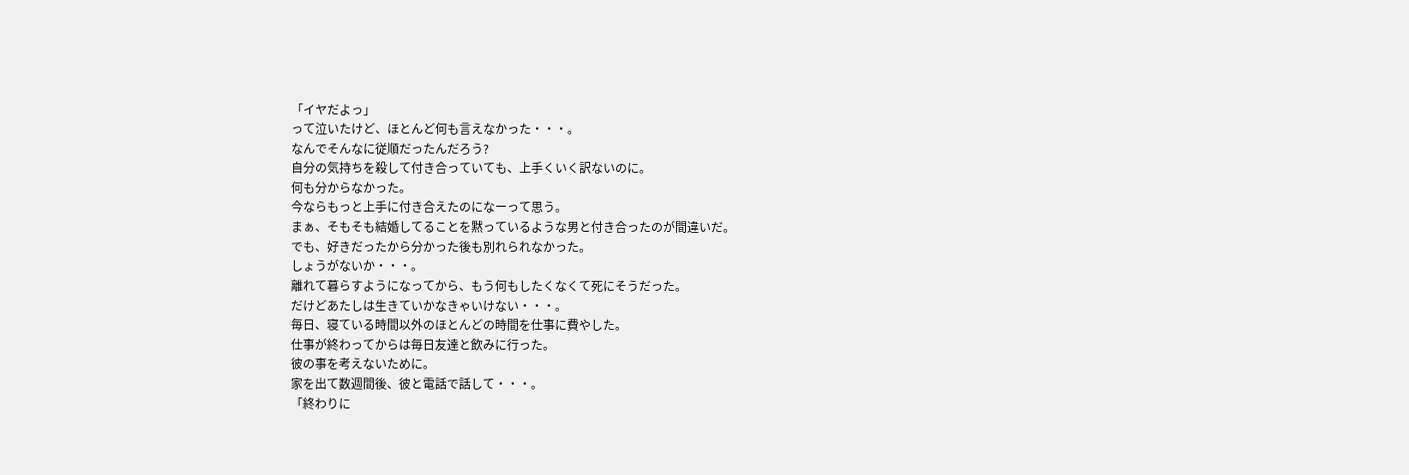「イヤだよっ」
って泣いたけど、ほとんど何も言えなかった・・・。
なんでそんなに従順だったんだろう?
自分の気持ちを殺して付き合っていても、上手くいく訳ないのに。
何も分からなかった。
今ならもっと上手に付き合えたのになーって思う。
まぁ、そもそも結婚してることを黙っているような男と付き合ったのが間違いだ。
でも、好きだったから分かった後も別れられなかった。
しょうがないか・・・。
離れて暮らすようになってから、もう何もしたくなくて死にそうだった。
だけどあたしは生きていかなきゃいけない・・・。
毎日、寝ている時間以外のほとんどの時間を仕事に費やした。
仕事が終わってからは毎日友達と飲みに行った。
彼の事を考えないために。
家を出て数週間後、彼と電話で話して・・・。
「終わりに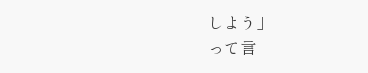しよう」
って言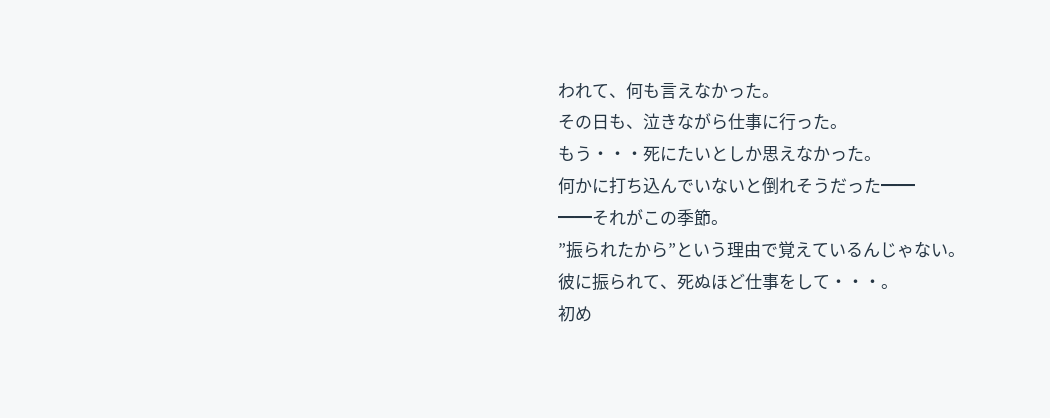われて、何も言えなかった。
その日も、泣きながら仕事に行った。
もう・・・死にたいとしか思えなかった。
何かに打ち込んでいないと倒れそうだった━━
━━それがこの季節。
”振られたから”という理由で覚えているんじゃない。
彼に振られて、死ぬほど仕事をして・・・。
初め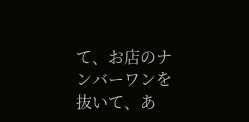て、お店のナンバーワンを抜いて、あ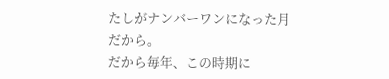たしがナンバーワンになった月だから。
だから毎年、この時期に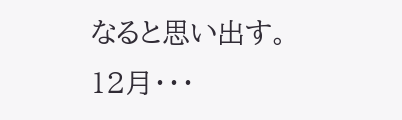なると思い出す。
12月・・・